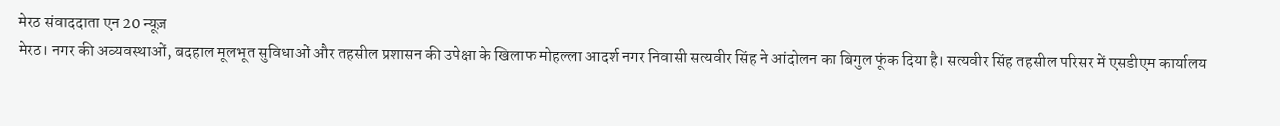मेरठ संवाददाता एन 20 न्यूज़
मेरठ। नगर की अव्यवस्थाओं, बदहाल मूलभूत सुविधाओं और तहसील प्रशासन की उपेक्षा के खिलाफ मोहल्ला आदर्श नगर निवासी सत्यवीर सिंह ने आंदोलन का बिगुल फूंक दिया है। सत्यवीर सिंह तहसील परिसर में एसडीएम कार्यालय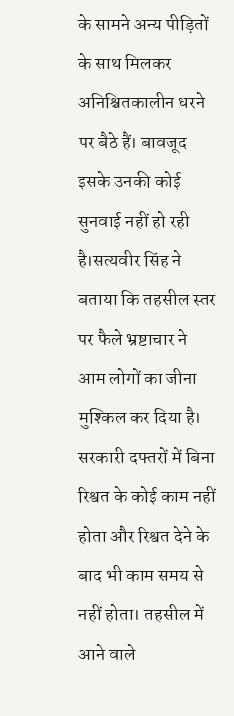के सामने अन्य पीड़ितों के साथ मिलकर अनिश्चितकालीन धरने पर बैठे हैं। बावजूद इसके उनकी कोई सुनवाई नहीं हो रही है।सत्यवीर सिंह ने बताया कि तहसील स्तर पर फैले भ्रष्टाचार ने आम लोगों का जीना मुश्किल कर दिया है। सरकारी दफ्तरों में बिना रिश्वत के कोई काम नहीं होता और रिश्वत देने के बाद भी काम समय से नहीं होता। तहसील में आने वाले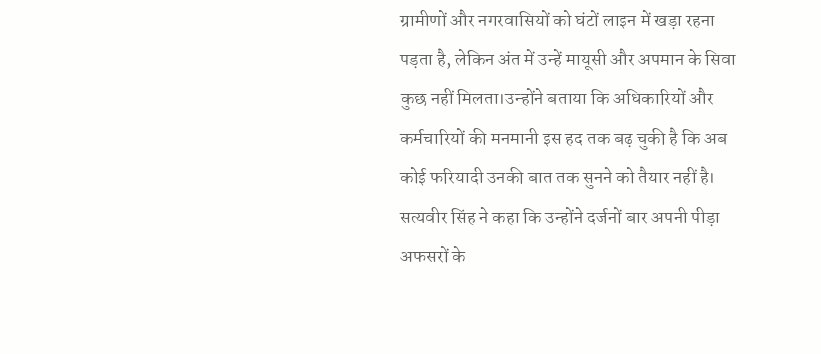ग्रामीणों और नगरवासियों को घंटों लाइन में खड़ा रहना पड़ता है, लेकिन अंत में उन्हें मायूसी और अपमान के सिवा कुछ नहीं मिलता।उन्होंने बताया कि अधिकारियों और कर्मचारियों की मनमानी इस हद तक बढ़ चुकी है कि अब कोई फरियादी उनकी बात तक सुनने को तैयार नहीं है। सत्यवीर सिंह ने कहा कि उन्होंने दर्जनों बार अपनी पीड़ा अफसरों के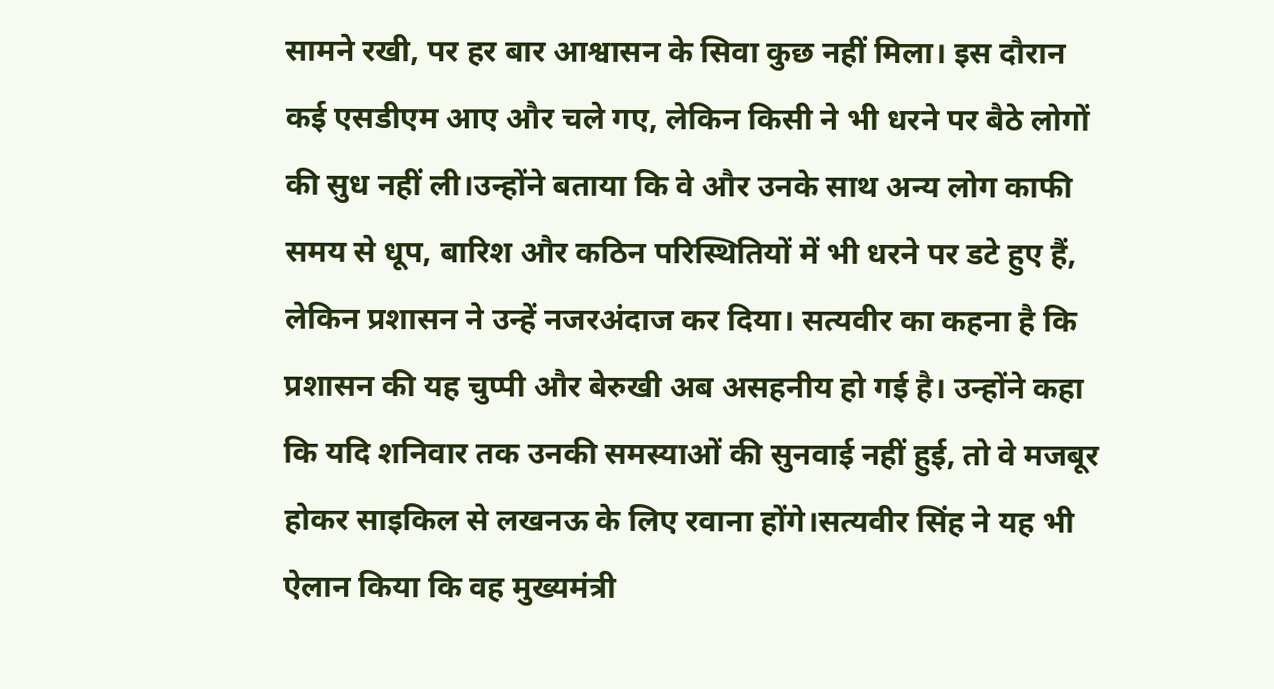सामने रखी, पर हर बार आश्वासन के सिवा कुछ नहीं मिला। इस दौरान कई एसडीएम आए और चले गए, लेकिन किसी ने भी धरने पर बैठे लोगों की सुध नहीं ली।उन्होंने बताया कि वे और उनके साथ अन्य लोग काफी समय से धूप, बारिश और कठिन परिस्थितियों में भी धरने पर डटे हुए हैं, लेकिन प्रशासन ने उन्हें नजरअंदाज कर दिया। सत्यवीर का कहना है कि प्रशासन की यह चुप्पी और बेरुखी अब असहनीय हो गई है। उन्होंने कहा कि यदि शनिवार तक उनकी समस्याओं की सुनवाई नहीं हुई, तो वे मजबूर होकर साइकिल से लखनऊ के लिए रवाना होंगे।सत्यवीर सिंह ने यह भी ऐलान किया कि वह मुख्यमंत्री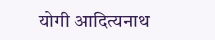योगी आदित्यनाथ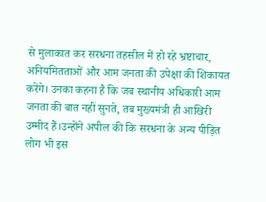से मुलाकात कर सरधना तहसील में हो रहे भ्रष्टाचार, अनियमितताओं और आम जनता की उपेक्षा की शिकायत करेंगे। उनका कहना है कि जब स्थानीय अधिकारी आम जनता की बात नहीं सुनते, तब मुख्यमंत्री ही आखिरी उम्मीद हैं।उन्होंने अपील की कि सरधना के अन्य पीड़ित लोग भी इस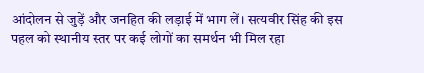आंदोलन से जुड़ें और जनहित की लड़ाई में भाग लें। सत्यवीर सिंह की इस पहल को स्थानीय स्तर पर कई लोगों का समर्थन भी मिल रहा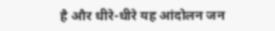है और धीरे-धीरे यह आंदोलन जन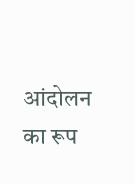आंदोलन का रूप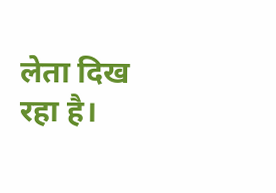लेता दिख रहा है।